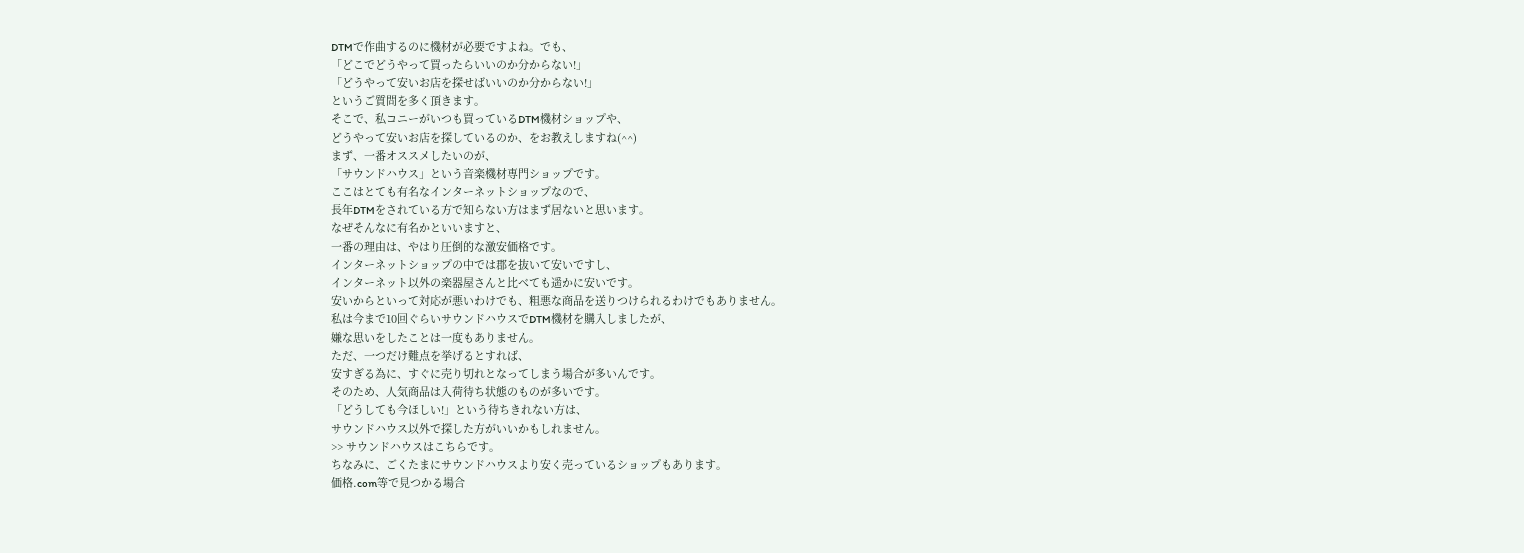DTMで作曲するのに機材が必要ですよね。でも、
「どこでどうやって買ったらいいのか分からない!」
「どうやって安いお店を探せばいいのか分からない!」
というご質問を多く頂きます。
そこで、私コニーがいつも買っているDTM機材ショップや、
どうやって安いお店を探しているのか、をお教えしますね(^^)
まず、一番オススメしたいのが、
「サウンドハウス」という音楽機材専門ショップです。
ここはとても有名なインターネットショップなので、
長年DTMをされている方で知らない方はまず居ないと思います。
なぜそんなに有名かといいますと、
一番の理由は、やはり圧倒的な激安価格です。
インターネットショップの中では郡を抜いて安いですし、
インターネット以外の楽器屋さんと比べても遥かに安いです。
安いからといって対応が悪いわけでも、粗悪な商品を送りつけられるわけでもありません。
私は今まで10回ぐらいサウンドハウスでDTM機材を購入しましたが、
嫌な思いをしたことは一度もありません。
ただ、一つだけ難点を挙げるとすれば、
安すぎる為に、すぐに売り切れとなってしまう場合が多いんです。
そのため、人気商品は入荷待ち状態のものが多いです。
「どうしても今ほしい!」という待ちきれない方は、
サウンドハウス以外で探した方がいいかもしれません。
>> サウンドハウスはこちらです。
ちなみに、ごくたまにサウンドハウスより安く売っているショップもあります。
価格.com等で見つかる場合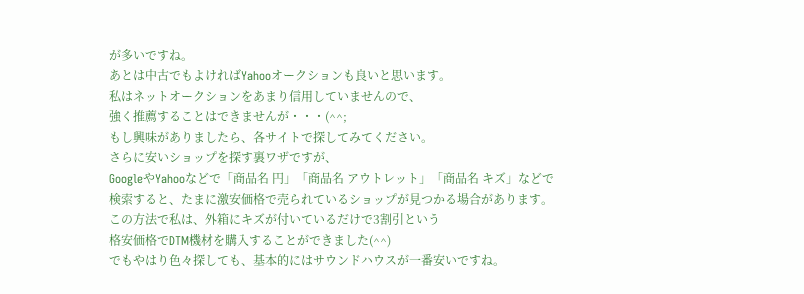が多いですね。
あとは中古でもよければYahooオークションも良いと思います。
私はネットオークションをあまり信用していませんので、
強く推薦することはできませんが・・・(^^;
もし興味がありましたら、各サイトで探してみてください。
さらに安いショップを探す裏ワザですが、
GoogleやYahooなどで「商品名 円」「商品名 アウトレット」「商品名 キズ」などで
検索すると、たまに激安価格で売られているショップが見つかる場合があります。
この方法で私は、外箱にキズが付いているだけで3割引という
格安価格でDTM機材を購入することができました(^^)
でもやはり色々探しても、基本的にはサウンドハウスが一番安いですね。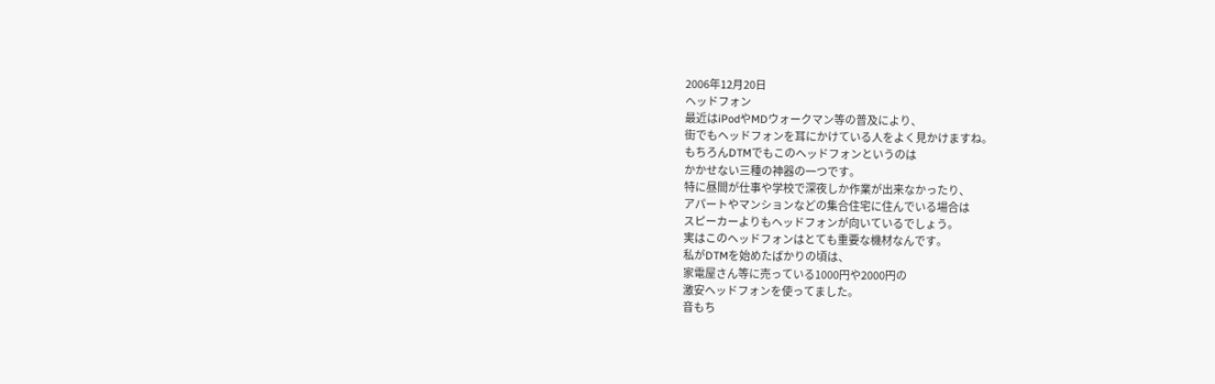2006年12月20日
ヘッドフォン
最近はiPodやMDウォークマン等の普及により、
街でもヘッドフォンを耳にかけている人をよく見かけますね。
もちろんDTMでもこのヘッドフォンというのは
かかせない三種の神器の一つです。
特に昼間が仕事や学校で深夜しか作業が出来なかったり、
アパートやマンションなどの集合住宅に住んでいる場合は
スピーカーよりもヘッドフォンが向いているでしょう。
実はこのヘッドフォンはとても重要な機材なんです。
私がDTMを始めたばかりの頃は、
家電屋さん等に売っている1000円や2000円の
激安ヘッドフォンを使ってました。
音もち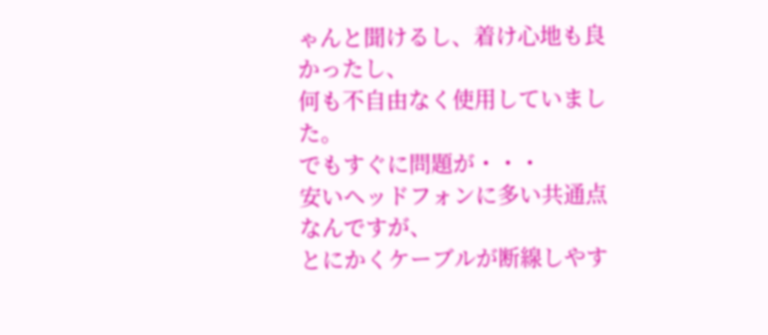ゃんと聞けるし、着け心地も良かったし、
何も不自由なく使用していました。
でもすぐに問題が・・・
安いヘッドフォンに多い共通点なんですが、
とにかくケーブルが断線しやす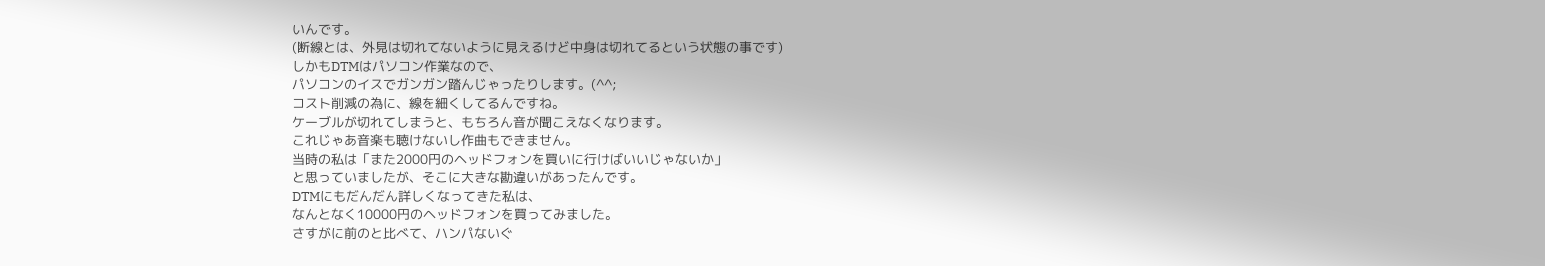いんです。
(断線とは、外見は切れてないように見えるけど中身は切れてるという状態の事です)
しかもDTMはパソコン作業なので、
パソコンのイスでガンガン踏んじゃったりします。(^^;
コスト削減の為に、線を細くしてるんですね。
ケーブルが切れてしまうと、もちろん音が聞こえなくなります。
これじゃあ音楽も聴けないし作曲もできません。
当時の私は「また2000円のヘッドフォンを買いに行けばいいじゃないか」
と思っていましたが、そこに大きな勘違いがあったんです。
DTMにもだんだん詳しくなってきた私は、
なんとなく10000円のヘッドフォンを買ってみました。
さすがに前のと比べて、ハンパないぐ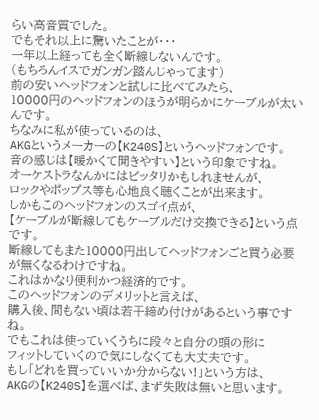らい高音質でした。
でもそれ以上に驚いたことが・・・
一年以上経っても全く断線しないんです。
(もちろんイスでガンガン踏んじゃってます)
前の安いヘッドフォンと試しに比べてみたら、
10000円のヘッドフォンのほうが明らかにケーブルが太いんです。
ちなみに私が使っているのは、
AKGというメーカーの【K240S】というヘッドフォンです。
音の感じは【暖かくて聞きやすい】という印象ですね。
オーケストラなんかにはピッタリかもしれませんが、
ロックやポップス等も心地良く聴くことが出来ます。
しかもこのヘッドフォンのスゴイ点が、
【ケーブルが断線してもケーブルだけ交換できる】という点です。
断線してもまた10000円出してヘッドフォンごと買う必要が無くなるわけですね。
これはかなり便利かつ経済的です。
このヘッドフォンのデメリットと言えば、
購入後、間もない頃は若干締め付けがあるという事ですね。
でもこれは使っていくうちに段々と自分の頭の形に
フィットしていくので気にしなくても大丈夫です。
もし「どれを買っていいか分からない!」という方は、
AKGの【K240S】を選べば、まず失敗は無いと思います。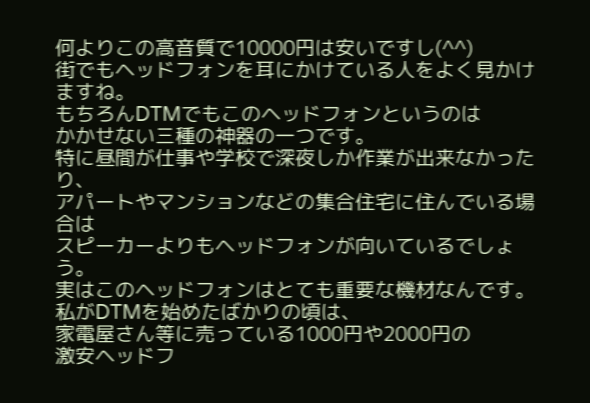何よりこの高音質で10000円は安いですし(^^)
街でもヘッドフォンを耳にかけている人をよく見かけますね。
もちろんDTMでもこのヘッドフォンというのは
かかせない三種の神器の一つです。
特に昼間が仕事や学校で深夜しか作業が出来なかったり、
アパートやマンションなどの集合住宅に住んでいる場合は
スピーカーよりもヘッドフォンが向いているでしょう。
実はこのヘッドフォンはとても重要な機材なんです。
私がDTMを始めたばかりの頃は、
家電屋さん等に売っている1000円や2000円の
激安ヘッドフ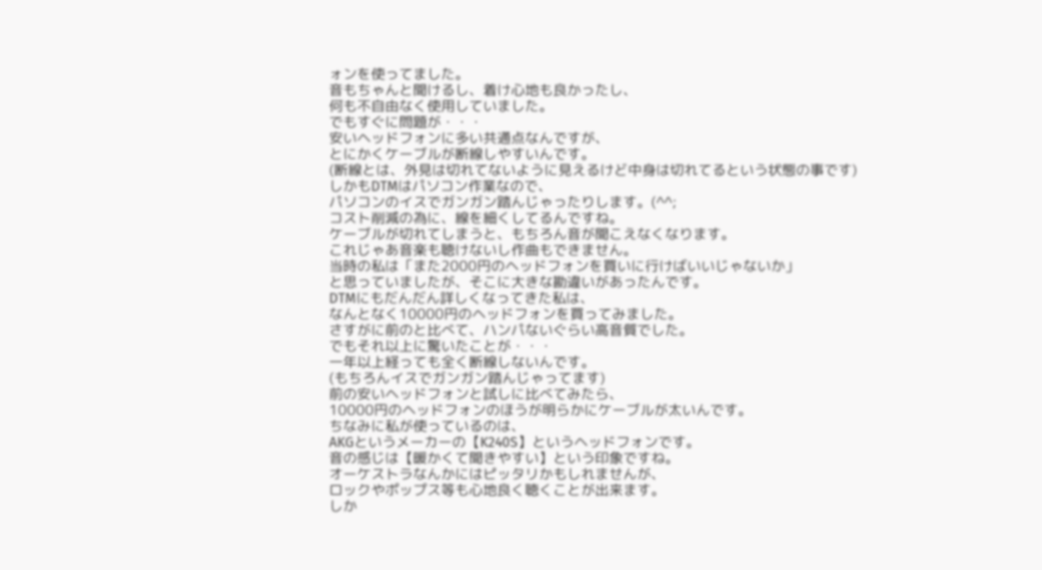ォンを使ってました。
音もちゃんと聞けるし、着け心地も良かったし、
何も不自由なく使用していました。
でもすぐに問題が・・・
安いヘッドフォンに多い共通点なんですが、
とにかくケーブルが断線しやすいんです。
(断線とは、外見は切れてないように見えるけど中身は切れてるという状態の事です)
しかもDTMはパソコン作業なので、
パソコンのイスでガンガン踏んじゃったりします。(^^;
コスト削減の為に、線を細くしてるんですね。
ケーブルが切れてしまうと、もちろん音が聞こえなくなります。
これじゃあ音楽も聴けないし作曲もできません。
当時の私は「また2000円のヘッドフォンを買いに行けばいいじゃないか」
と思っていましたが、そこに大きな勘違いがあったんです。
DTMにもだんだん詳しくなってきた私は、
なんとなく10000円のヘッドフォンを買ってみました。
さすがに前のと比べて、ハンパないぐらい高音質でした。
でもそれ以上に驚いたことが・・・
一年以上経っても全く断線しないんです。
(もちろんイスでガンガン踏んじゃってます)
前の安いヘッドフォンと試しに比べてみたら、
10000円のヘッドフォンのほうが明らかにケーブルが太いんです。
ちなみに私が使っているのは、
AKGというメーカーの【K240S】というヘッドフォンです。
音の感じは【暖かくて聞きやすい】という印象ですね。
オーケストラなんかにはピッタリかもしれませんが、
ロックやポップス等も心地良く聴くことが出来ます。
しか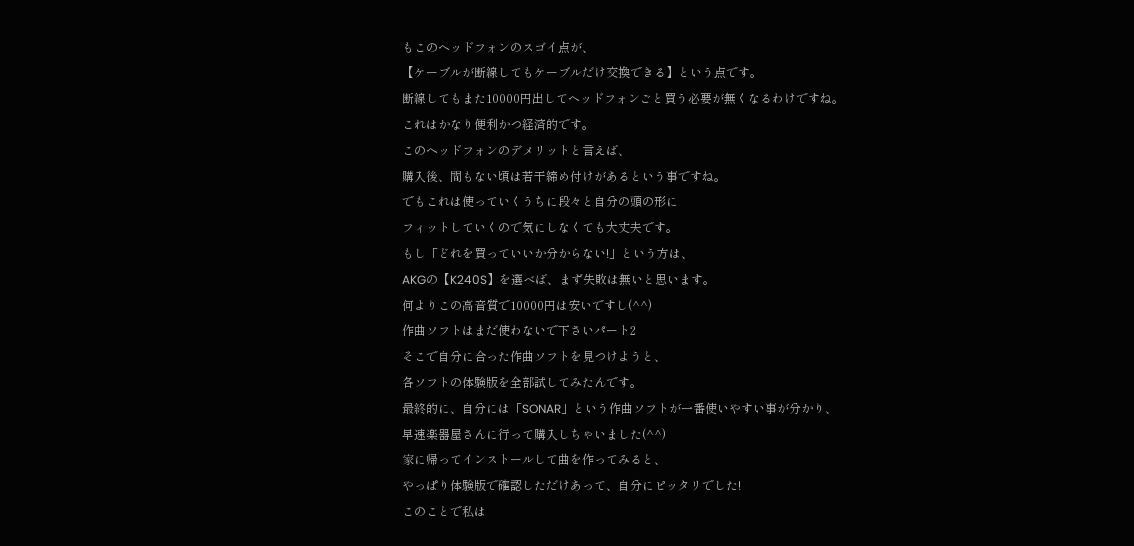もこのヘッドフォンのスゴイ点が、
【ケーブルが断線してもケーブルだけ交換できる】という点です。
断線してもまた10000円出してヘッドフォンごと買う必要が無くなるわけですね。
これはかなり便利かつ経済的です。
このヘッドフォンのデメリットと言えば、
購入後、間もない頃は若干締め付けがあるという事ですね。
でもこれは使っていくうちに段々と自分の頭の形に
フィットしていくので気にしなくても大丈夫です。
もし「どれを買っていいか分からない!」という方は、
AKGの【K240S】を選べば、まず失敗は無いと思います。
何よりこの高音質で10000円は安いですし(^^)
作曲ソフトはまだ使わないで下さいパート2
そこで自分に合った作曲ソフトを見つけようと、
各ソフトの体験版を全部試してみたんです。
最終的に、自分には「SONAR」という作曲ソフトが一番使いやすい事が分かり、
早速楽器屋さんに行って購入しちゃいました(^^)
家に帰ってインストールして曲を作ってみると、
やっぱり体験版で確認しただけあって、自分にピッタリでした!
このことで私は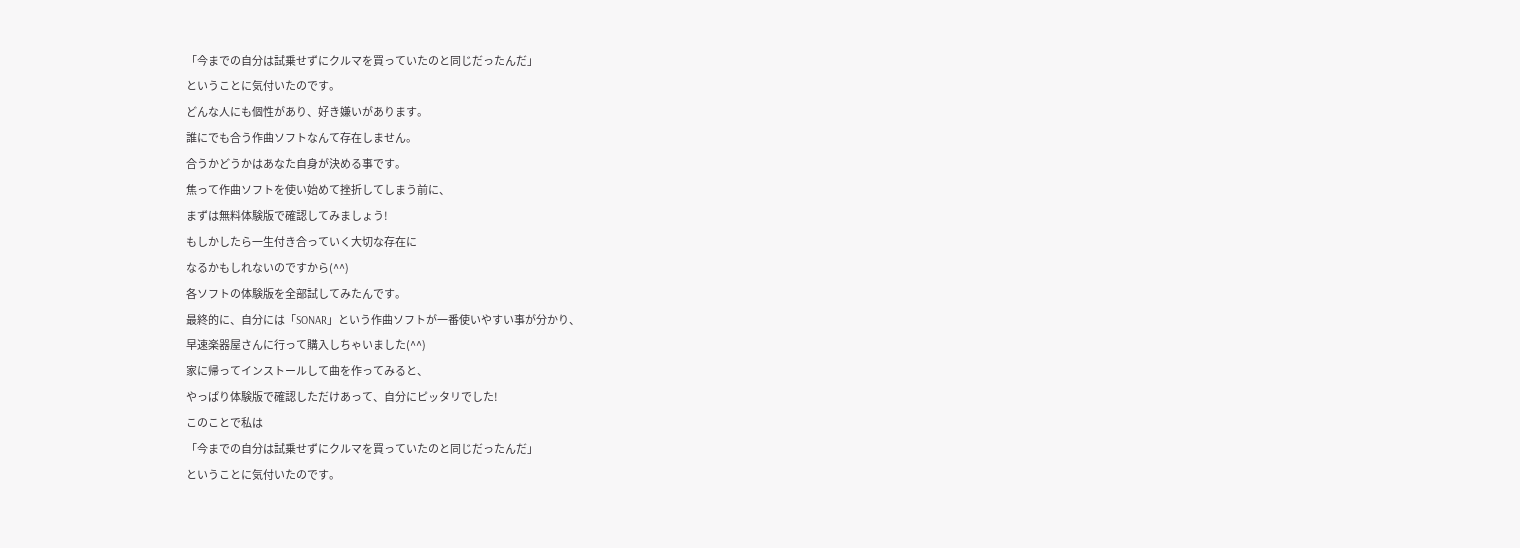「今までの自分は試乗せずにクルマを買っていたのと同じだったんだ」
ということに気付いたのです。
どんな人にも個性があり、好き嫌いがあります。
誰にでも合う作曲ソフトなんて存在しません。
合うかどうかはあなた自身が決める事です。
焦って作曲ソフトを使い始めて挫折してしまう前に、
まずは無料体験版で確認してみましょう!
もしかしたら一生付き合っていく大切な存在に
なるかもしれないのですから(^^)
各ソフトの体験版を全部試してみたんです。
最終的に、自分には「SONAR」という作曲ソフトが一番使いやすい事が分かり、
早速楽器屋さんに行って購入しちゃいました(^^)
家に帰ってインストールして曲を作ってみると、
やっぱり体験版で確認しただけあって、自分にピッタリでした!
このことで私は
「今までの自分は試乗せずにクルマを買っていたのと同じだったんだ」
ということに気付いたのです。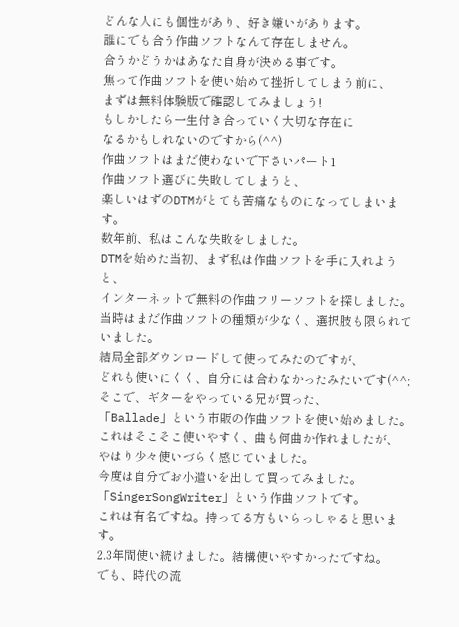どんな人にも個性があり、好き嫌いがあります。
誰にでも合う作曲ソフトなんて存在しません。
合うかどうかはあなた自身が決める事です。
焦って作曲ソフトを使い始めて挫折してしまう前に、
まずは無料体験版で確認してみましょう!
もしかしたら一生付き合っていく大切な存在に
なるかもしれないのですから(^^)
作曲ソフトはまだ使わないで下さいパート1
作曲ソフト選びに失敗してしまうと、
楽しいはずのDTMがとても苦痛なものになってしまいます。
数年前、私はこんな失敗をしました。
DTMを始めた当初、まず私は作曲ソフトを手に入れようと、
インターネットで無料の作曲フリーソフトを探しました。
当時はまだ作曲ソフトの種類が少なく、選択肢も限られていました。
結局全部ダウンロードして使ってみたのですが、
どれも使いにくく、自分には合わなかったみたいです(^^;
そこで、ギターをやっている兄が買った、
「Ballade」という市販の作曲ソフトを使い始めました。
これはそこそこ使いやすく、曲も何曲か作れましたが、
やはり少々使いづらく感じていました。
今度は自分でお小遣いを出して買ってみました。
「SingerSongWriter」という作曲ソフトです。
これは有名ですね。持ってる方もいらっしゃると思います。
2.3年間使い続けました。結構使いやすかったですね。
でも、時代の流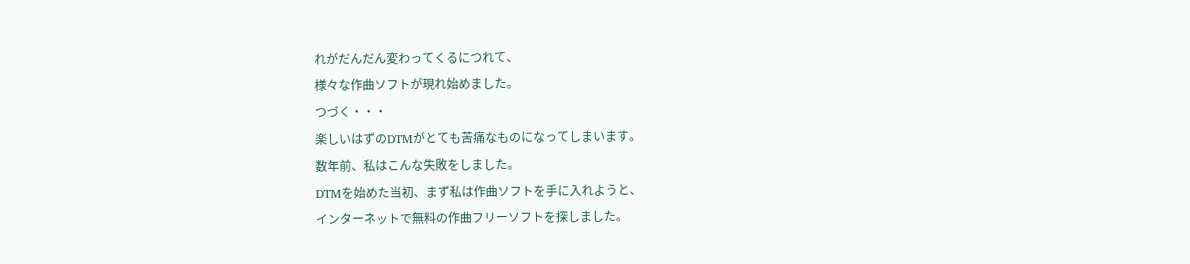れがだんだん変わってくるにつれて、
様々な作曲ソフトが現れ始めました。
つづく・・・
楽しいはずのDTMがとても苦痛なものになってしまいます。
数年前、私はこんな失敗をしました。
DTMを始めた当初、まず私は作曲ソフトを手に入れようと、
インターネットで無料の作曲フリーソフトを探しました。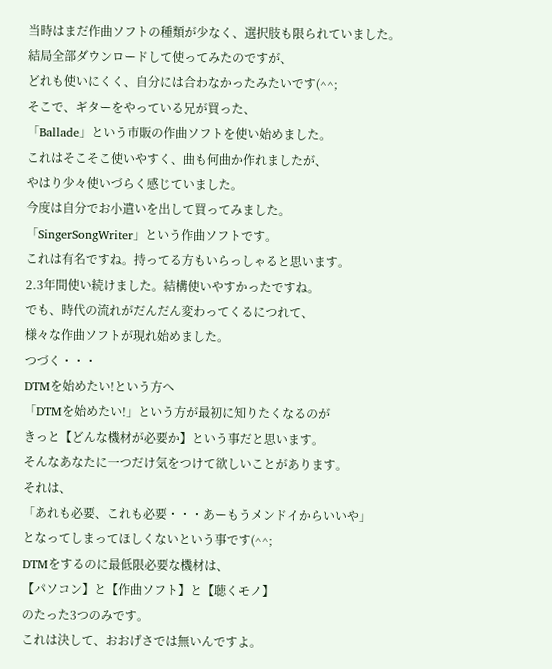当時はまだ作曲ソフトの種類が少なく、選択肢も限られていました。
結局全部ダウンロードして使ってみたのですが、
どれも使いにくく、自分には合わなかったみたいです(^^;
そこで、ギターをやっている兄が買った、
「Ballade」という市販の作曲ソフトを使い始めました。
これはそこそこ使いやすく、曲も何曲か作れましたが、
やはり少々使いづらく感じていました。
今度は自分でお小遣いを出して買ってみました。
「SingerSongWriter」という作曲ソフトです。
これは有名ですね。持ってる方もいらっしゃると思います。
2.3年間使い続けました。結構使いやすかったですね。
でも、時代の流れがだんだん変わってくるにつれて、
様々な作曲ソフトが現れ始めました。
つづく・・・
DTMを始めたい!という方へ
「DTMを始めたい!」という方が最初に知りたくなるのが
きっと【どんな機材が必要か】という事だと思います。
そんなあなたに一つだけ気をつけて欲しいことがあります。
それは、
「あれも必要、これも必要・・・あーもうメンドイからいいや」
となってしまってほしくないという事です(^^;
DTMをするのに最低限必要な機材は、
【パソコン】と【作曲ソフト】と【聴くモノ】
のたった3つのみです。
これは決して、おおげさでは無いんですよ。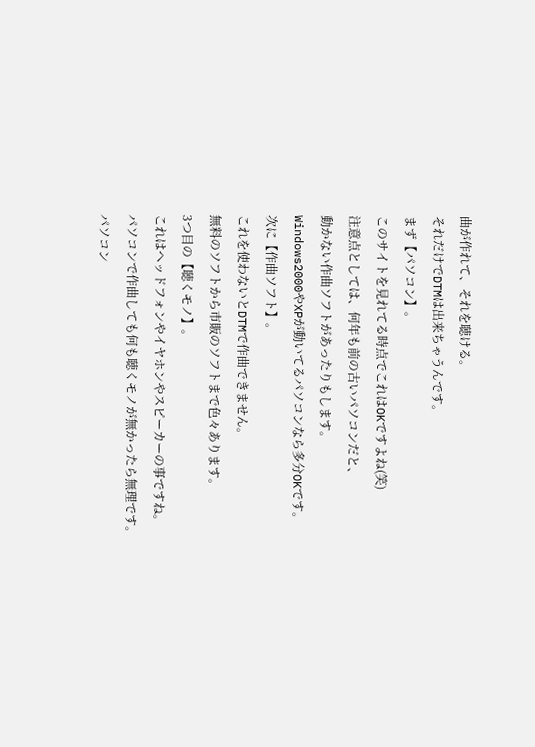曲が作れて、それを聴ける。
それだけでDTMは出来ちゃうんです。
まず【パソコン】。
このサイトを見れてる時点でこれはOKですよね(笑)
注意点としては、何年も前の古いパソコンだと、
動かない作曲ソフトがあったりもします。
Windows2000やXPが動いてるパソコンなら多分OKです。
次に【作曲ソフト】。
これを使わないとDTMで作曲できません。
無料のソフトから市販のソフトまで色々あります。
3つ目の【聴くモノ】。
これはヘッドフォンやイヤホンやスピーカーの事ですね。
パソコンで作曲しても何も聴くモノが無かったら無理です。
パソコン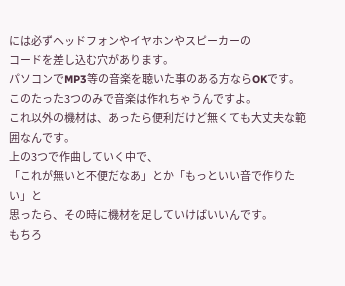には必ずヘッドフォンやイヤホンやスピーカーの
コードを差し込む穴があります。
パソコンでMP3等の音楽を聴いた事のある方ならOKです。
このたった3つのみで音楽は作れちゃうんですよ。
これ以外の機材は、あったら便利だけど無くても大丈夫な範囲なんです。
上の3つで作曲していく中で、
「これが無いと不便だなあ」とか「もっといい音で作りたい」と
思ったら、その時に機材を足していけばいいんです。
もちろ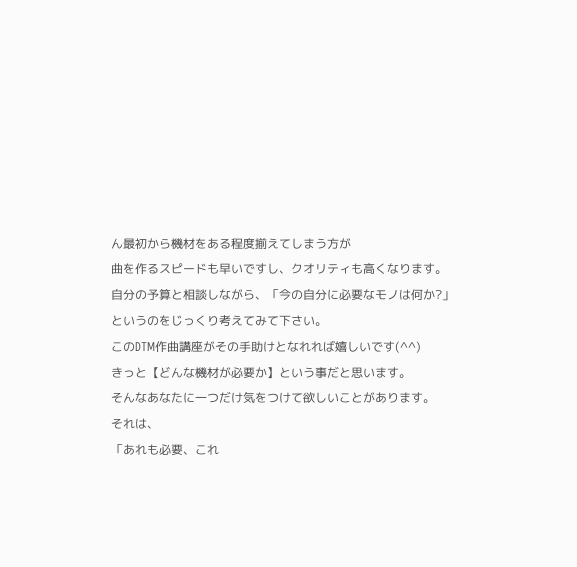ん最初から機材をある程度揃えてしまう方が
曲を作るスピードも早いですし、クオリティも高くなります。
自分の予算と相談しながら、「今の自分に必要なモノは何か?」
というのをじっくり考えてみて下さい。
このDTM作曲講座がその手助けとなれれば嬉しいです(^^)
きっと【どんな機材が必要か】という事だと思います。
そんなあなたに一つだけ気をつけて欲しいことがあります。
それは、
「あれも必要、これ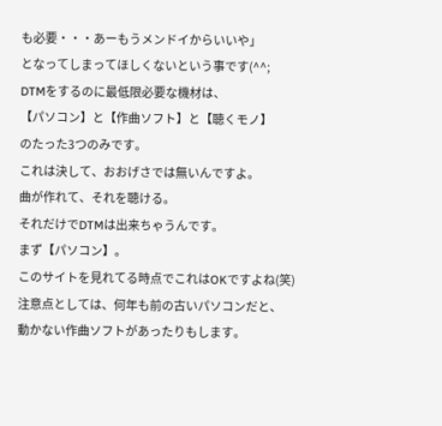も必要・・・あーもうメンドイからいいや」
となってしまってほしくないという事です(^^;
DTMをするのに最低限必要な機材は、
【パソコン】と【作曲ソフト】と【聴くモノ】
のたった3つのみです。
これは決して、おおげさでは無いんですよ。
曲が作れて、それを聴ける。
それだけでDTMは出来ちゃうんです。
まず【パソコン】。
このサイトを見れてる時点でこれはOKですよね(笑)
注意点としては、何年も前の古いパソコンだと、
動かない作曲ソフトがあったりもします。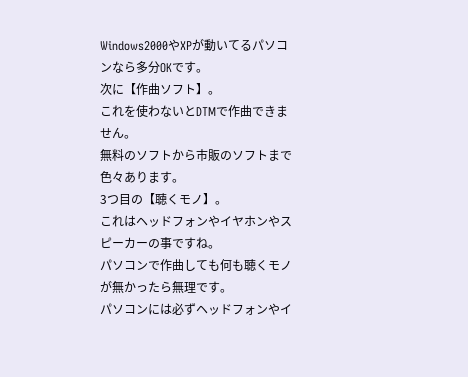Windows2000やXPが動いてるパソコンなら多分OKです。
次に【作曲ソフト】。
これを使わないとDTMで作曲できません。
無料のソフトから市販のソフトまで色々あります。
3つ目の【聴くモノ】。
これはヘッドフォンやイヤホンやスピーカーの事ですね。
パソコンで作曲しても何も聴くモノが無かったら無理です。
パソコンには必ずヘッドフォンやイ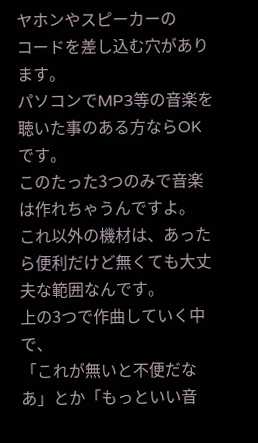ヤホンやスピーカーの
コードを差し込む穴があります。
パソコンでMP3等の音楽を聴いた事のある方ならOKです。
このたった3つのみで音楽は作れちゃうんですよ。
これ以外の機材は、あったら便利だけど無くても大丈夫な範囲なんです。
上の3つで作曲していく中で、
「これが無いと不便だなあ」とか「もっといい音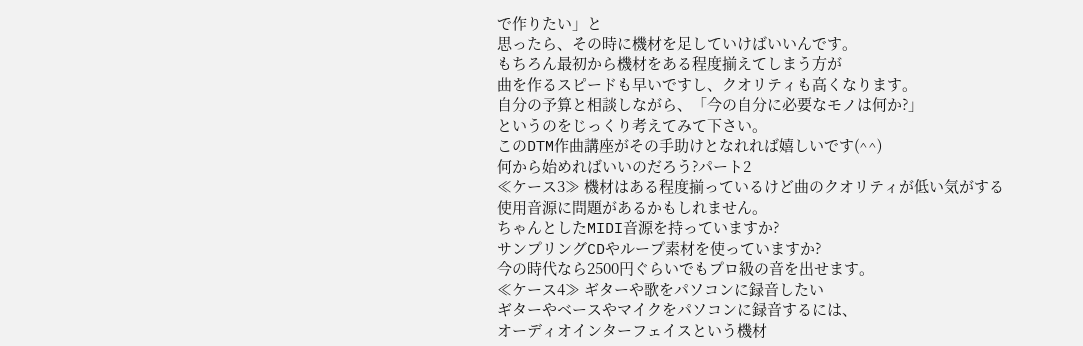で作りたい」と
思ったら、その時に機材を足していけばいいんです。
もちろん最初から機材をある程度揃えてしまう方が
曲を作るスピードも早いですし、クオリティも高くなります。
自分の予算と相談しながら、「今の自分に必要なモノは何か?」
というのをじっくり考えてみて下さい。
このDTM作曲講座がその手助けとなれれば嬉しいです(^^)
何から始めればいいのだろう?パート2
≪ケース3≫ 機材はある程度揃っているけど曲のクオリティが低い気がする
使用音源に問題があるかもしれません。
ちゃんとしたMIDI音源を持っていますか?
サンプリングCDやループ素材を使っていますか?
今の時代なら2500円ぐらいでもプロ級の音を出せます。
≪ケース4≫ ギターや歌をパソコンに録音したい
ギターやベースやマイクをパソコンに録音するには、
オーディオインターフェイスという機材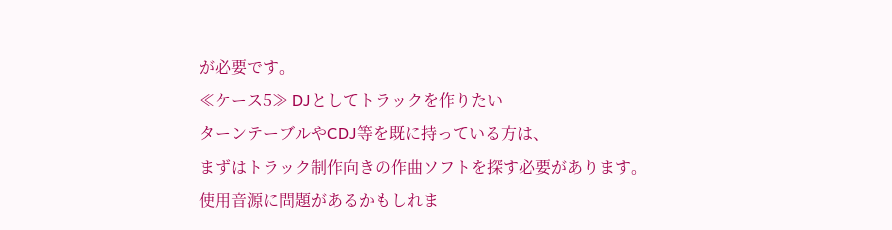が必要です。
≪ケース5≫ DJとしてトラックを作りたい
ターンテーブルやCDJ等を既に持っている方は、
まずはトラック制作向きの作曲ソフトを探す必要があります。
使用音源に問題があるかもしれま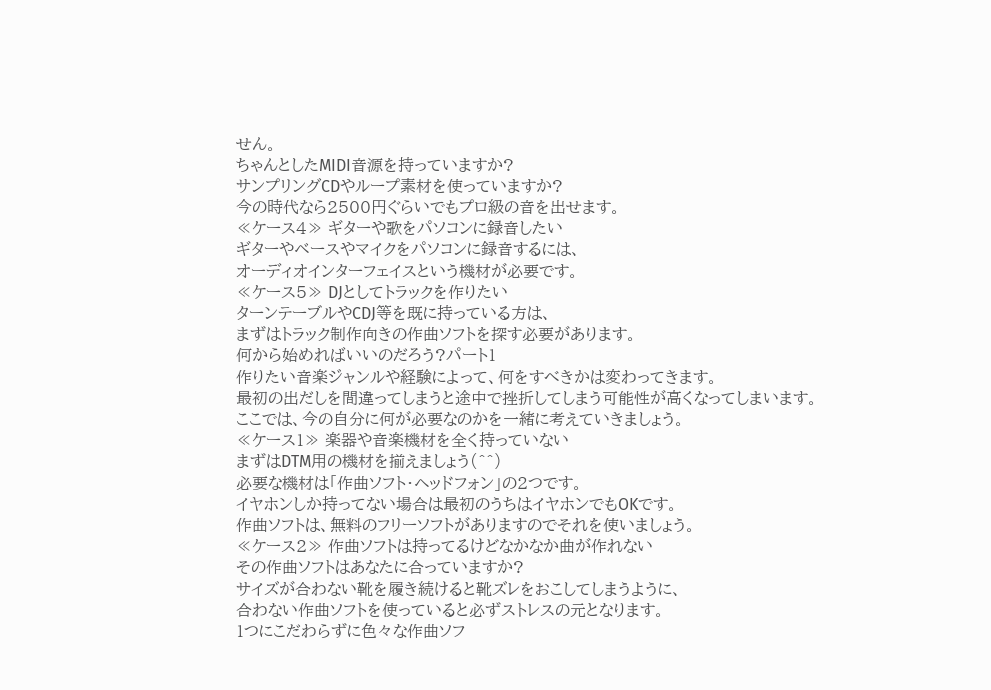せん。
ちゃんとしたMIDI音源を持っていますか?
サンプリングCDやループ素材を使っていますか?
今の時代なら2500円ぐらいでもプロ級の音を出せます。
≪ケース4≫ ギターや歌をパソコンに録音したい
ギターやベースやマイクをパソコンに録音するには、
オーディオインターフェイスという機材が必要です。
≪ケース5≫ DJとしてトラックを作りたい
ターンテーブルやCDJ等を既に持っている方は、
まずはトラック制作向きの作曲ソフトを探す必要があります。
何から始めればいいのだろう?パート1
作りたい音楽ジャンルや経験によって、何をすべきかは変わってきます。
最初の出だしを間違ってしまうと途中で挫折してしまう可能性が高くなってしまいます。
ここでは、今の自分に何が必要なのかを一緒に考えていきましょう。
≪ケース1≫ 楽器や音楽機材を全く持っていない
まずはDTM用の機材を揃えましょう(^^)
必要な機材は「作曲ソフト・ヘッドフォン」の2つです。
イヤホンしか持ってない場合は最初のうちはイヤホンでもOKです。
作曲ソフトは、無料のフリーソフトがありますのでそれを使いましょう。
≪ケース2≫ 作曲ソフトは持ってるけどなかなか曲が作れない
その作曲ソフトはあなたに合っていますか?
サイズが合わない靴を履き続けると靴ズレをおこしてしまうように、
合わない作曲ソフトを使っていると必ずストレスの元となります。
1つにこだわらずに色々な作曲ソフ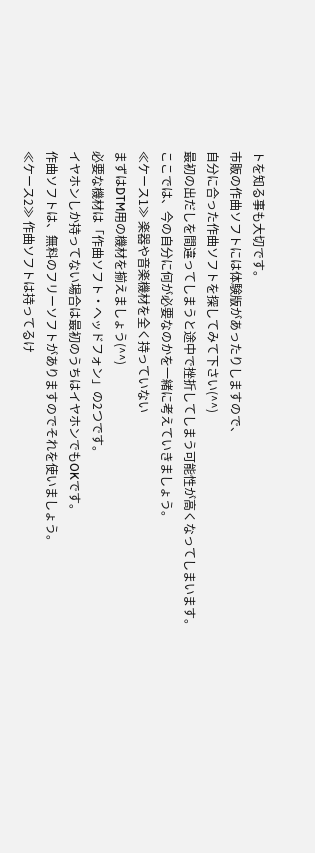トを知る事も大切です。
市販の作曲ソフトには体験版があったりしますので、
自分に合った作曲ソフトを探してみて下さい(^^)
最初の出だしを間違ってしまうと途中で挫折してしまう可能性が高くなってしまいます。
ここでは、今の自分に何が必要なのかを一緒に考えていきましょう。
≪ケース1≫ 楽器や音楽機材を全く持っていない
まずはDTM用の機材を揃えましょう(^^)
必要な機材は「作曲ソフト・ヘッドフォン」の2つです。
イヤホンしか持ってない場合は最初のうちはイヤホンでもOKです。
作曲ソフトは、無料のフリーソフトがありますのでそれを使いましょう。
≪ケース2≫ 作曲ソフトは持ってるけ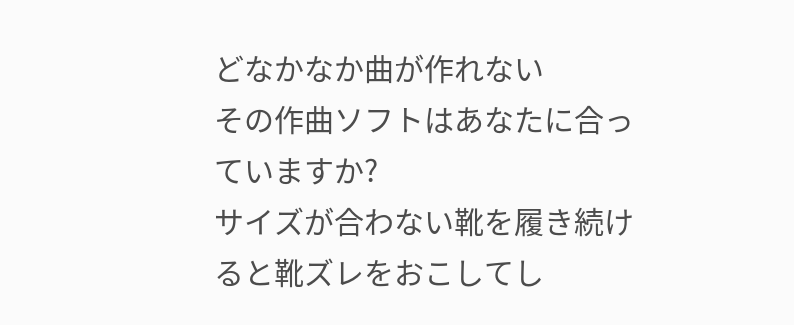どなかなか曲が作れない
その作曲ソフトはあなたに合っていますか?
サイズが合わない靴を履き続けると靴ズレをおこしてし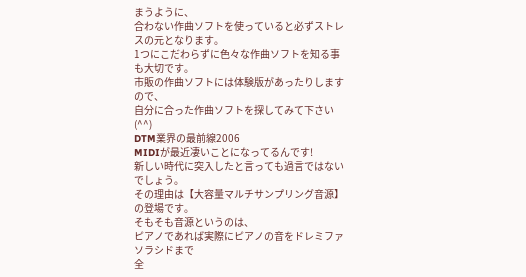まうように、
合わない作曲ソフトを使っていると必ずストレスの元となります。
1つにこだわらずに色々な作曲ソフトを知る事も大切です。
市販の作曲ソフトには体験版があったりしますので、
自分に合った作曲ソフトを探してみて下さい(^^)
DTM業界の最前線2006
MIDIが最近凄いことになってるんです!
新しい時代に突入したと言っても過言ではないでしょう。
その理由は【大容量マルチサンプリング音源】の登場です。
そもそも音源というのは、
ピアノであれば実際にピアノの音をドレミファソラシドまで
全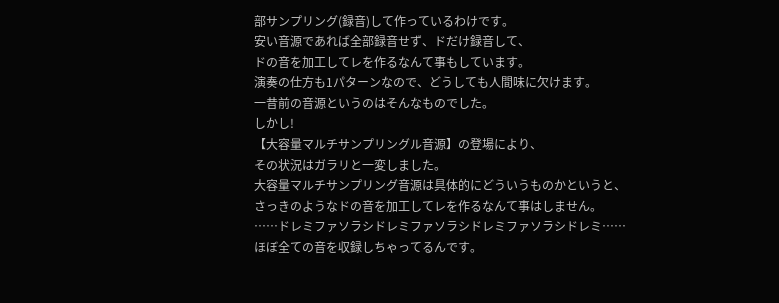部サンプリング(録音)して作っているわけです。
安い音源であれば全部録音せず、ドだけ録音して、
ドの音を加工してレを作るなんて事もしています。
演奏の仕方も1パターンなので、どうしても人間味に欠けます。
一昔前の音源というのはそんなものでした。
しかし!
【大容量マルチサンプリングル音源】の登場により、
その状況はガラリと一変しました。
大容量マルチサンプリング音源は具体的にどういうものかというと、
さっきのようなドの音を加工してレを作るなんて事はしません。
……ドレミファソラシドレミファソラシドレミファソラシドレミ……
ほぼ全ての音を収録しちゃってるんです。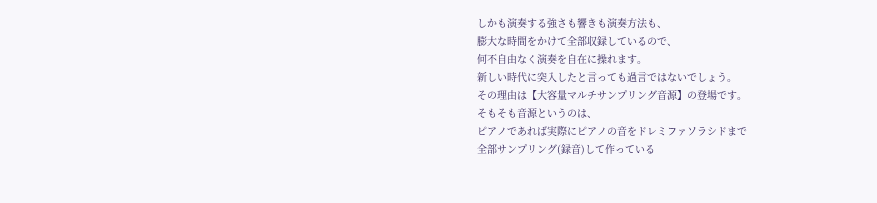しかも演奏する強さも響きも演奏方法も、
膨大な時間をかけて全部収録しているので、
何不自由なく演奏を自在に操れます。
新しい時代に突入したと言っても過言ではないでしょう。
その理由は【大容量マルチサンプリング音源】の登場です。
そもそも音源というのは、
ピアノであれば実際にピアノの音をドレミファソラシドまで
全部サンプリング(録音)して作っている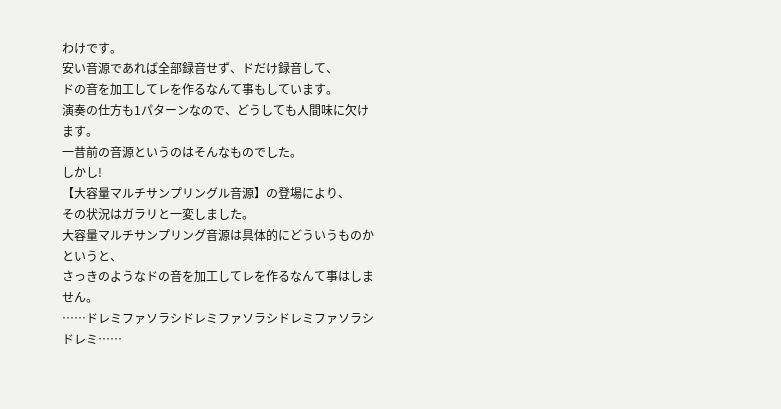わけです。
安い音源であれば全部録音せず、ドだけ録音して、
ドの音を加工してレを作るなんて事もしています。
演奏の仕方も1パターンなので、どうしても人間味に欠けます。
一昔前の音源というのはそんなものでした。
しかし!
【大容量マルチサンプリングル音源】の登場により、
その状況はガラリと一変しました。
大容量マルチサンプリング音源は具体的にどういうものかというと、
さっきのようなドの音を加工してレを作るなんて事はしません。
……ドレミファソラシドレミファソラシドレミファソラシドレミ……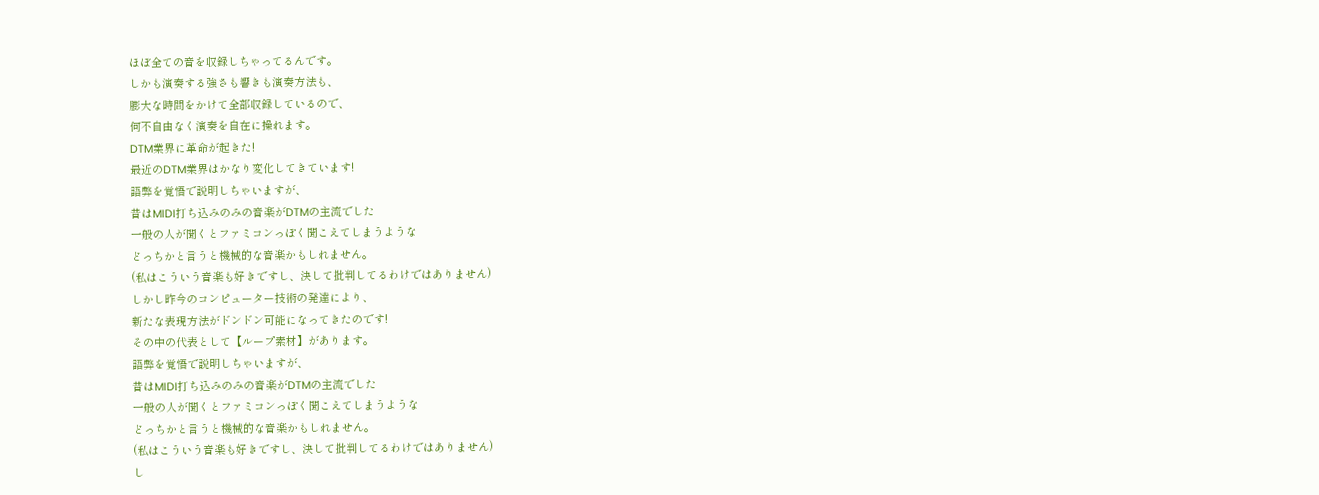ほぼ全ての音を収録しちゃってるんです。
しかも演奏する強さも響きも演奏方法も、
膨大な時間をかけて全部収録しているので、
何不自由なく演奏を自在に操れます。
DTM業界に革命が起きた!
最近のDTM業界はかなり変化してきています!
語弊を覚悟で説明しちゃいますが、
昔はMIDI打ち込みのみの音楽がDTMの主流でした
一般の人が聞くとファミコンっぽく聞こえてしまうような
どっちかと言うと機械的な音楽かもしれません。
(私はこういう音楽も好きですし、決して批判してるわけではありません)
しかし昨今のコンピューター技術の発達により、
新たな表現方法がドンドン可能になってきたのです!
その中の代表として【ループ素材】があります。
語弊を覚悟で説明しちゃいますが、
昔はMIDI打ち込みのみの音楽がDTMの主流でした
一般の人が聞くとファミコンっぽく聞こえてしまうような
どっちかと言うと機械的な音楽かもしれません。
(私はこういう音楽も好きですし、決して批判してるわけではありません)
し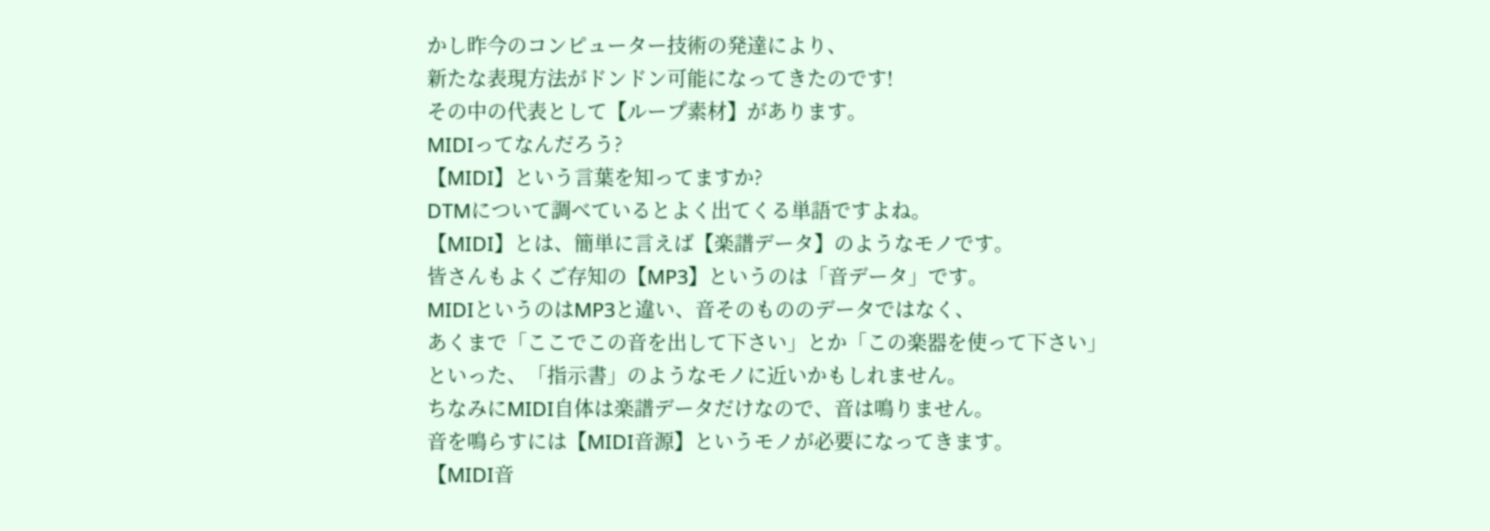かし昨今のコンピューター技術の発達により、
新たな表現方法がドンドン可能になってきたのです!
その中の代表として【ループ素材】があります。
MIDIってなんだろう?
【MIDI】という言葉を知ってますか?
DTMについて調べているとよく出てくる単語ですよね。
【MIDI】とは、簡単に言えば【楽譜データ】のようなモノです。
皆さんもよくご存知の【MP3】というのは「音データ」です。
MIDIというのはMP3と違い、音そのもののデータではなく、
あくまで「ここでこの音を出して下さい」とか「この楽器を使って下さい」
といった、「指示書」のようなモノに近いかもしれません。
ちなみにMIDI自体は楽譜データだけなので、音は鳴りません。
音を鳴らすには【MIDI音源】というモノが必要になってきます。
【MIDI音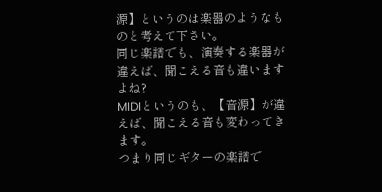源】というのは楽器のようなものと考えて下さい。
同じ楽譜でも、演奏する楽器が違えば、聞こえる音も違いますよね?
MIDIというのも、【音源】が違えば、聞こえる音も変わってきます。
つまり同じギターの楽譜で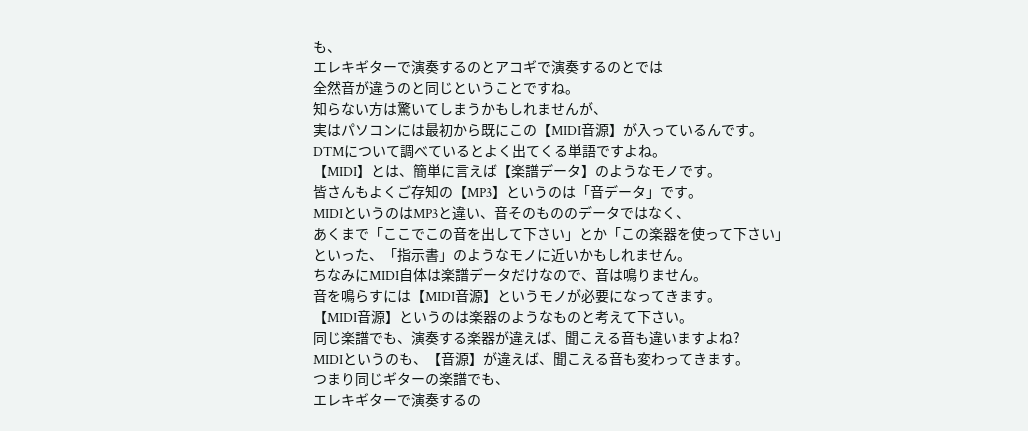も、
エレキギターで演奏するのとアコギで演奏するのとでは
全然音が違うのと同じということですね。
知らない方は驚いてしまうかもしれませんが、
実はパソコンには最初から既にこの【MIDI音源】が入っているんです。
DTMについて調べているとよく出てくる単語ですよね。
【MIDI】とは、簡単に言えば【楽譜データ】のようなモノです。
皆さんもよくご存知の【MP3】というのは「音データ」です。
MIDIというのはMP3と違い、音そのもののデータではなく、
あくまで「ここでこの音を出して下さい」とか「この楽器を使って下さい」
といった、「指示書」のようなモノに近いかもしれません。
ちなみにMIDI自体は楽譜データだけなので、音は鳴りません。
音を鳴らすには【MIDI音源】というモノが必要になってきます。
【MIDI音源】というのは楽器のようなものと考えて下さい。
同じ楽譜でも、演奏する楽器が違えば、聞こえる音も違いますよね?
MIDIというのも、【音源】が違えば、聞こえる音も変わってきます。
つまり同じギターの楽譜でも、
エレキギターで演奏するの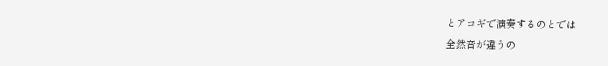とアコギで演奏するのとでは
全然音が違うの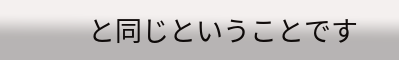と同じということです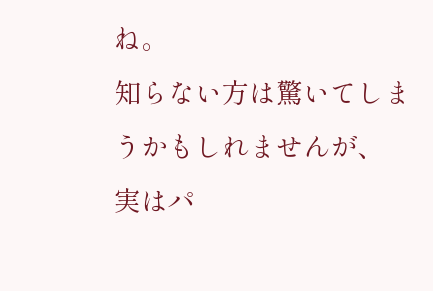ね。
知らない方は驚いてしまうかもしれませんが、
実はパ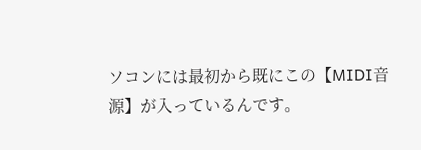ソコンには最初から既にこの【MIDI音源】が入っているんです。